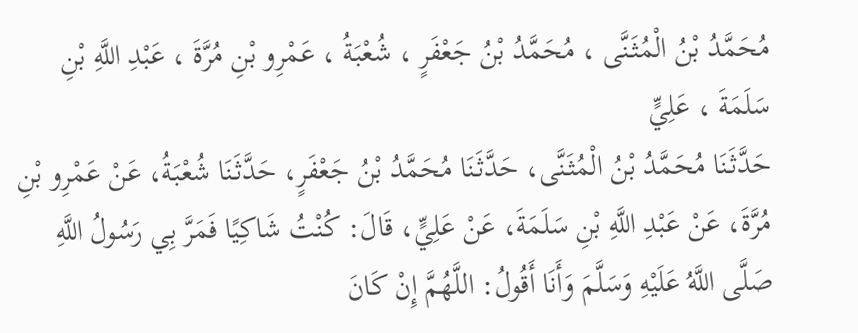مُحَمَّدُ بْنُ الْمُثَنَّى ، مُحَمَّدُ بْنُ جَعْفَرٍ ، شُعْبَةُ ، عَمْرِو بْنِ مُرَّةَ ، عَبْدِ اللَّهِ بْنِ سَلَمَةَ ، عَلِيٍّ
حَدَّثَنَا مُحَمَّدُ بْنُ الْمُثَنَّى، حَدَّثَنَا مُحَمَّدُ بْنُ جَعْفَرٍ، حَدَّثَنَا شُعْبَةُ، عَنْ عَمْرِو بْنِ مُرَّةَ، عَنْ عَبْدِ اللَّهِ بْنِ سَلَمَةَ، عَنْ عَلِيٍّ، قَالَ: كُنْتُ شَاكِيًا فَمَرَّ بِي رَسُولُ اللَّهِ صَلَّى اللَّهُ عَلَيْهِ وَسَلَّمَ وَأَنَا أَقُولُ: اللَّهُمَّ إِنْ كَانَ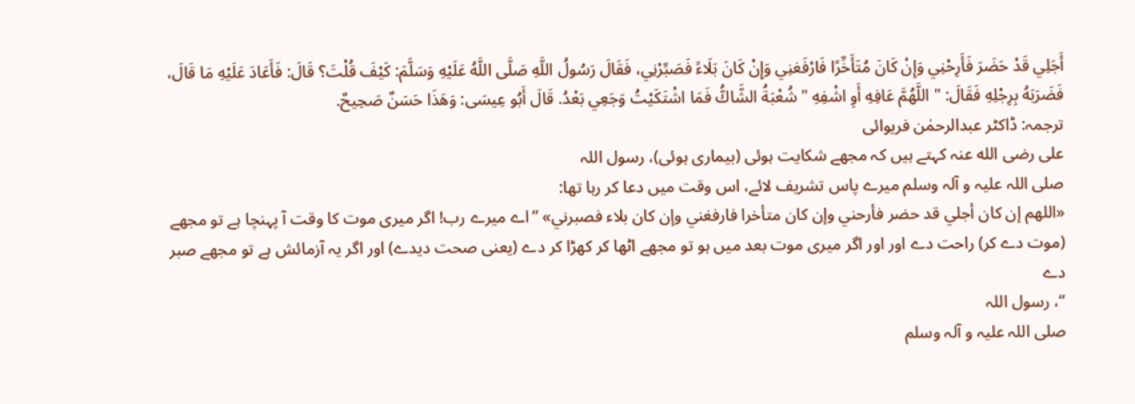أَجَلِي قَدْ حَضَرَ فَأَرِحْنِي وَإِنْ كَانَ مُتَأَخِّرًا فَارْفَغنِي وَإِنْ كَانَ بَلَاءً فَصَبِّرْنِي، فَقَالَ رَسُولُ اللَّهِ صَلَّى اللَّهُ عَلَيْهِ وَسَلَّمَ: كَيْفَ قُلْتَ؟ قَالَ: فَأَعَادَ عَلَيْهِ مَا قَالَ، فَضَرَبَهُ بِرِجْلِهِ فَقَالَ: " اللَّهُمَّ عَافِهِ أَوِ اشْفِهِ " شُعْبَةُ الشَّاكُّ فَمَا اشْتَكَيْتُ وَجَعِي بَعْدُ. قَالَ أَبُو عِيسَى: وَهَذَا حَسَنٌ صَحِيحٌ.
ترجمہ: ڈاکٹر عبدالرحمٰن فریوائی
علی رضی الله عنہ کہتے ہیں کہ مجھے شکایت ہوئی (بیماری ہوئی)، رسول اللہ
صلی اللہ علیہ و آلہ وسلم میرے پاس تشریف لائے، اس وقت میں دعا کر رہا تھا:
«اللهم إن كان أجلي قد حضر فأرحني وإن كان متأخرا فارفغني وإن كان بلاء فصبرني» ”اے میرے رب! اگر میری موت کا وقت آ پہنچا ہے تو مجھے (موت دے کر) راحت دے اور اور اگر میری موت بعد میں ہو تو مجھے اٹھا کر کھڑا کر دے (یعنی صحت دیدے) اور اگر یہ آزمائش ہے تو مجھے صبر دے
“، رسول اللہ
صلی اللہ علیہ و آلہ وسلم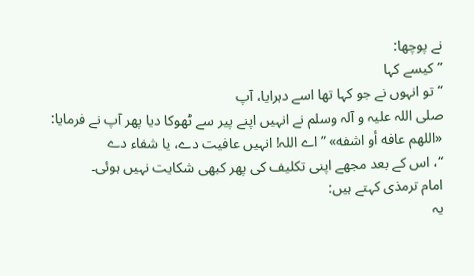نے پوچھا:
”کیسے کہا
“ تو انہوں نے جو کہا تھا اسے دہرایا، آپ
صلی اللہ علیہ و آلہ وسلم نے انہیں اپنے پیر سے ٹھوکا دیا پھر آپ نے فرمایا:
«اللهم عافه أو اشفه» ”اے اللہ! انہیں عافیت دے، یا شفاء دے
“، اس کے بعد مجھے اپنی تکلیف کی پھر کبھی شکایت نہیں ہوئی۔
امام ترمذی کہتے ہیں:
یہ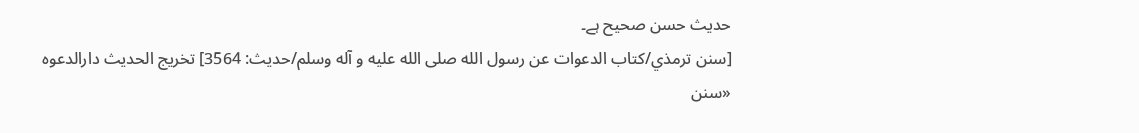حدیث حسن صحیح ہے۔
[سنن ترمذي/كتاب الدعوات عن رسول الله صلى الله عليه و آله وسلم/حدیث: 3564] تخریج الحدیث دارالدعوہ
«سنن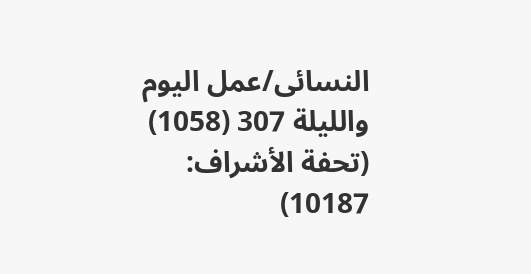النسائی/عمل الیوم واللیلة 307 (1058) (تحفة الأشراف: 10187)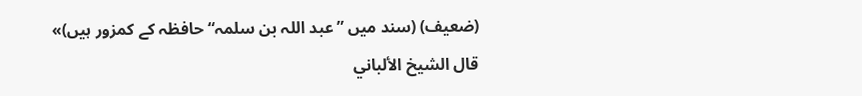(ضعیف) (سند میں ”عبد اللہ بن سلمہ“ حافظہ کے کمزور ہیں)»
قال الشيخ الألباني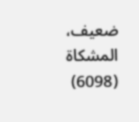ضعيف، المشكاة (6098)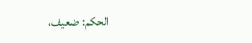الحكم: ضعيف،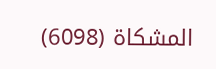المشكاة (6098)